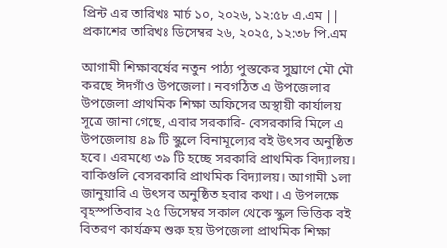প্রিন্ট এর তারিখঃ মার্চ ১০, ২০২৬, ১২:৫৮ এ.এম || প্রকাশের তারিখঃ ডিসেম্বর ২৬, ২০২৫, ১২:৩৮ পি.এম

আগামী শিক্ষাবর্ষের নতুন পাঠ্য পুস্তকের সুঘ্রাণে মৌ মৌ করছে ঈদগাঁও উপজেলা। নবগঠিত এ উপজেলার উপজেলা প্রাথমিক শিক্ষা অফিসের অস্থায়ী কার্যালয় সূত্রে জানা গেছে, এবার সরকারি- বেসরকারি মিলে এ উপজেলায় ৪৯ টি স্কুলে বিনামূল্যের বই উৎসব অনুষ্ঠিত হবে। এরমধ্যে ৩৯ টি হচ্ছে সরকারি প্রাথমিক বিদ্যালয়।
বাকিগুলি বেসরকারি প্রাথমিক বিদ্যালয়। আগামী ১লা জানুয়ারি এ উৎসব অনুষ্ঠিত হবার কথা। এ উপলক্ষে বৃহস্পতিবার ২৫ ডিসেম্বর সকাল থেকে স্কুল ভিত্তিক বই বিতরণ কার্যক্রম শুরু হয় উপজেলা প্রাথমিক শিক্ষা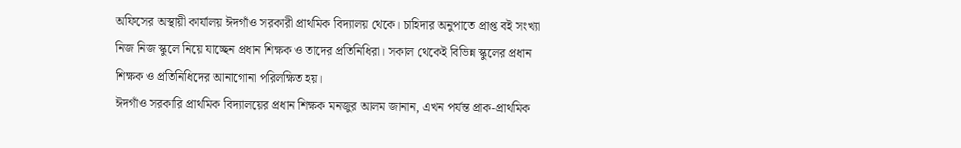অফিসের অস্থায়ী কার্যালয় ঈদগাঁও সরকারী প্রাথমিক বিদ্যালয় থেকে। চাহিদার অনুপাতে প্রাপ্ত বই সংখ্যা নিজ নিজ স্কুলে নিয়ে যাচ্ছেন প্রধান শিক্ষক ও তাদের প্রতিনিধিরা। সকাল থেকেই বিভিন্ন স্কুলের প্রধান শিক্ষক ও প্রতিনিধিদের আনাগোনা পরিলক্ষিত হয়।
ঈদগাঁও সরকারি প্রাথমিক বিদ্যালয়ের প্রধান শিক্ষক মনজুর আলম জানান, এখন পর্যন্ত প্রাক-প্রাথমিক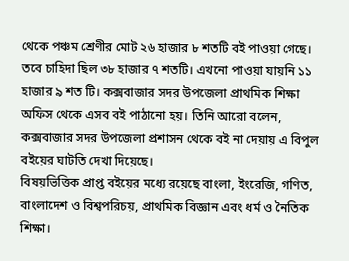থেকে পঞ্চম শ্রেণীর মোট ২৬ হাজার ৮ শতটি বই পাওয়া গেছে। তবে চাহিদা ছিল ৩৮ হাজার ৭ শতটি। এখনো পাওয়া যায়নি ১১ হাজার ৯ শত টি। কক্সবাজার সদর উপজেলা প্রাথমিক শিক্ষা অফিস থেকে এসব বই পাঠানো হয়। তিনি আরো বলেন, কক্সবাজার সদর উপজেলা প্রশাসন থেকে বই না দেয়ায় এ বিপুল বইয়ের ঘাটতি দেখা দিয়েছে।
বিষয়ভিত্তিক প্রাপ্ত বইয়ের মধ্যে রয়েছে বাংলা, ইংরেজি, গণিত, বাংলাদেশ ও বিশ্বপরিচয়, প্রাথমিক বিজ্ঞান এবং ধর্ম ও নৈতিক শিক্ষা।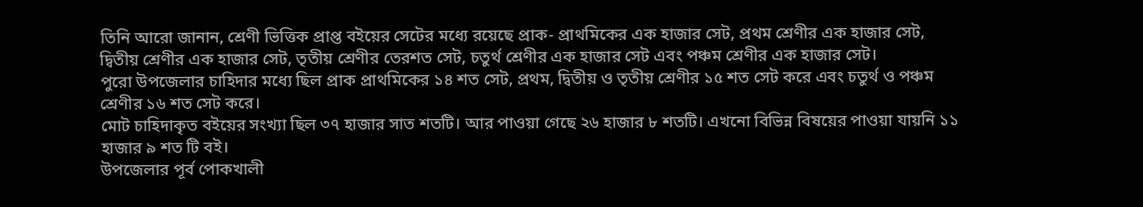তিনি আরো জানান, শ্রেণী ভিত্তিক প্রাপ্ত বইয়ের সেটের মধ্যে রয়েছে প্রাক- প্রাথমিকের এক হাজার সেট, প্রথম শ্রেণীর এক হাজার সেট, দ্বিতীয় শ্রেণীর এক হাজার সেট, তৃতীয় শ্রেণীর তেরশত সেট, চতুর্থ শ্রেণীর এক হাজার সেট এবং পঞ্চম শ্রেণীর এক হাজার সেট।
পুরো উপজেলার চাহিদার মধ্যে ছিল প্রাক প্রাথমিকের ১৪ শত সেট, প্রথম, দ্বিতীয় ও তৃতীয় শ্রেণীর ১৫ শত সেট করে এবং চতুর্থ ও পঞ্চম শ্রেণীর ১৬ শত সেট করে।
মোট চাহিদাকৃত বইয়ের সংখ্যা ছিল ৩৭ হাজার সাত শতটি। আর পাওয়া গেছে ২৬ হাজার ৮ শতটি। এখনো বিভিন্ন বিষয়ের পাওয়া যায়নি ১১ হাজার ৯ শত টি বই।
উপজেলার পূর্ব পোকখালী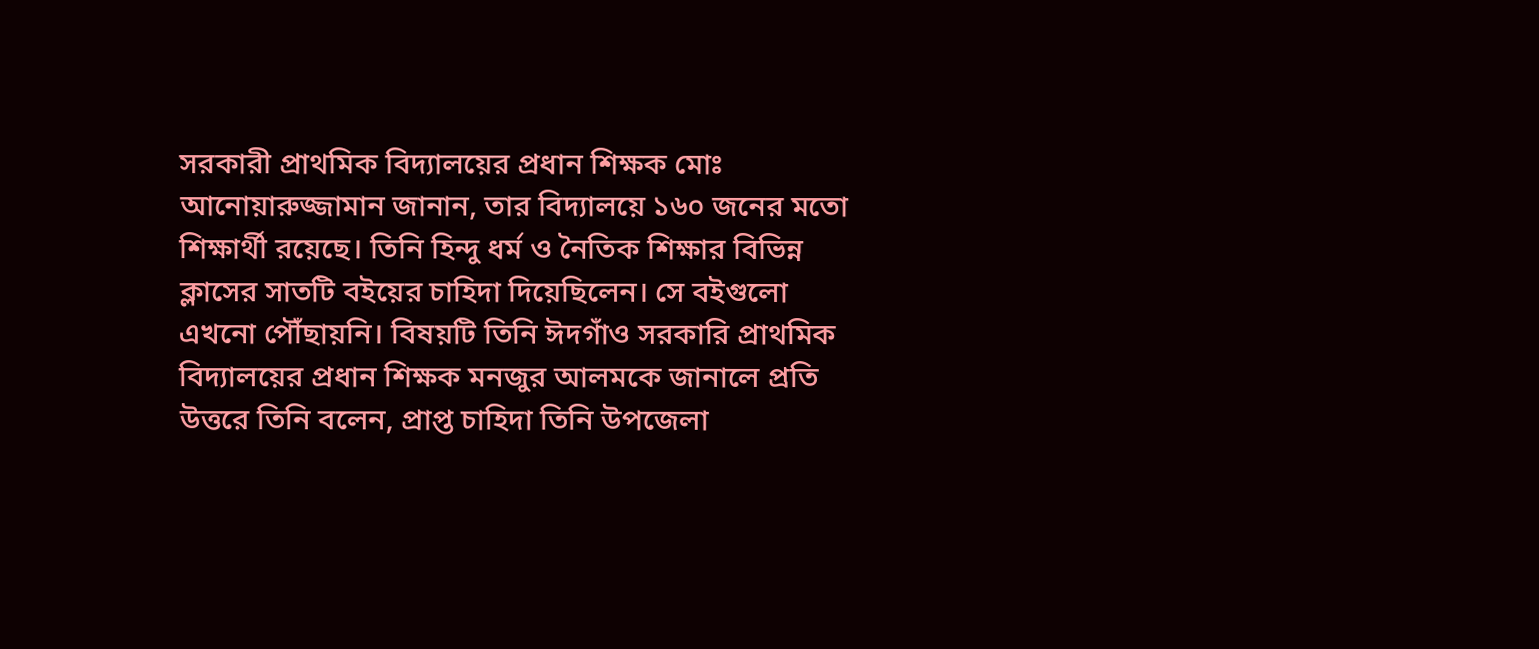সরকারী প্রাথমিক বিদ্যালয়ের প্রধান শিক্ষক মোঃ আনোয়ারুজ্জামান জানান, তার বিদ্যালয়ে ১৬০ জনের মতো শিক্ষার্থী রয়েছে। তিনি হিন্দু ধর্ম ও নৈতিক শিক্ষার বিভিন্ন ক্লাসের সাতটি বইয়ের চাহিদা দিয়েছিলেন। সে বইগুলো এখনো পৌঁছায়নি। বিষয়টি তিনি ঈদগাঁও সরকারি প্রাথমিক বিদ্যালয়ের প্রধান শিক্ষক মনজুর আলমকে জানালে প্রতি উত্তরে তিনি বলেন, প্রাপ্ত চাহিদা তিনি উপজেলা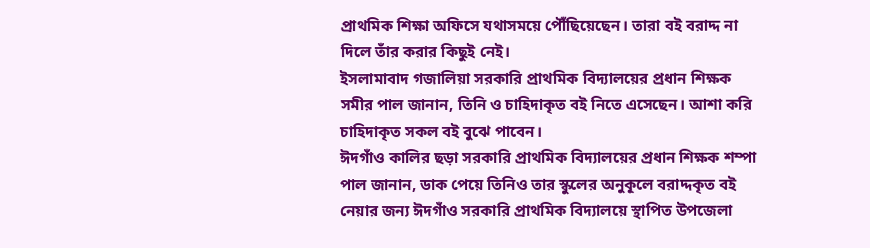প্রাথমিক শিক্ষা অফিসে যথাসময়ে পৌঁছিয়েছেন। তারা বই বরাদ্দ না দিলে তাঁর করার কিছুই নেই।
ইসলামাবাদ গজালিয়া সরকারি প্রাথমিক বিদ্যালয়ের প্রধান শিক্ষক সমীর পাল জানান, তিনি ও চাহিদাকৃত বই নিতে এসেছেন। আশা করি চাহিদাকৃত সকল বই বুঝে পাবেন।
ঈদগাঁও কালির ছড়া সরকারি প্রাথমিক বিদ্যালয়ের প্রধান শিক্ষক শম্পা পাল জানান, ডাক পেয়ে তিনিও তার স্কুলের অনুকূলে বরাদ্দকৃত বই নেয়ার জন্য ঈদগাঁও সরকারি প্রাথমিক বিদ্যালয়ে স্থাপিত উপজেলা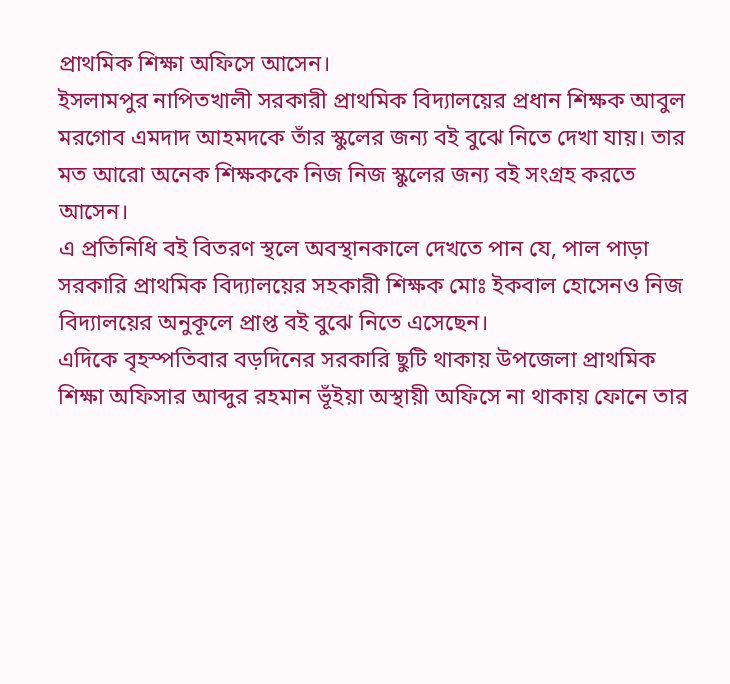প্রাথমিক শিক্ষা অফিসে আসেন।
ইসলামপুর নাপিতখালী সরকারী প্রাথমিক বিদ্যালয়ের প্রধান শিক্ষক আবুল মরগোব এমদাদ আহমদকে তাঁর স্কুলের জন্য বই বুঝে নিতে দেখা যায়। তার মত আরো অনেক শিক্ষককে নিজ নিজ স্কুলের জন্য বই সংগ্রহ করতে আসেন।
এ প্রতিনিধি বই বিতরণ স্থলে অবস্থানকালে দেখতে পান যে, পাল পাড়া সরকারি প্রাথমিক বিদ্যালয়ের সহকারী শিক্ষক মোঃ ইকবাল হোসেনও নিজ বিদ্যালয়ের অনুকূলে প্রাপ্ত বই বুঝে নিতে এসেছেন।
এদিকে বৃহস্পতিবার বড়দিনের সরকারি ছুটি থাকায় উপজেলা প্রাথমিক শিক্ষা অফিসার আব্দুর রহমান ভূঁইয়া অস্থায়ী অফিসে না থাকায় ফোনে তার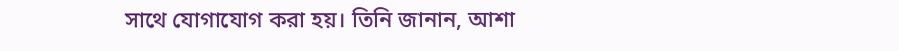সাথে যোগাযোগ করা হয়। তিনি জানান, আশা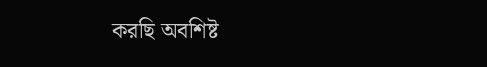করছি অবশিষ্ট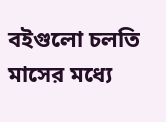বইগুলো চলতি মাসের মধ্যে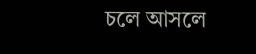চলে আসলে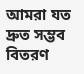আমরা যত দ্রুত সম্ভব বিতরণ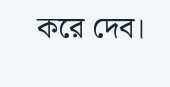করে দেব।